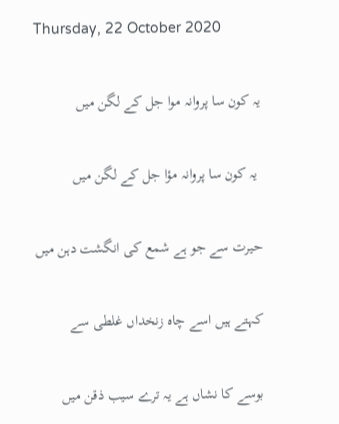Thursday, 22 October 2020

یہ کون سا پروانہ موا جل کے لگن میں

 یہ کون سا پروانہ مؤا جل کے لگن میں

حیرت سے جو ہے شمع کی انگشت دہن میں

کہتے ہیں اسے چاہ زنخداں غلطی سے

بوسے کا نشاں ہے یہ ترے سیب ذقن میں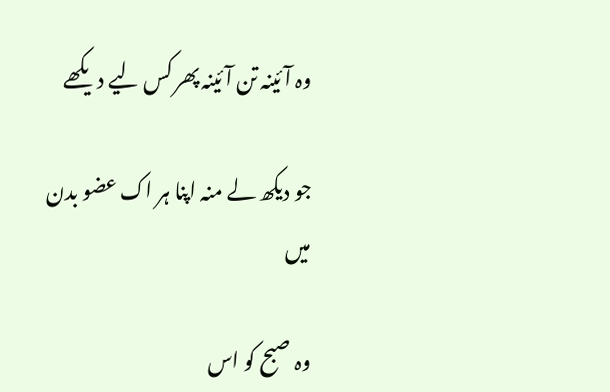وہ آئینہ تن آئینہ پھر کس لیے دیکھے

جو دیکھ لے منہ اپنا ہر اک عضو بدن میں

وہ صبح کو اس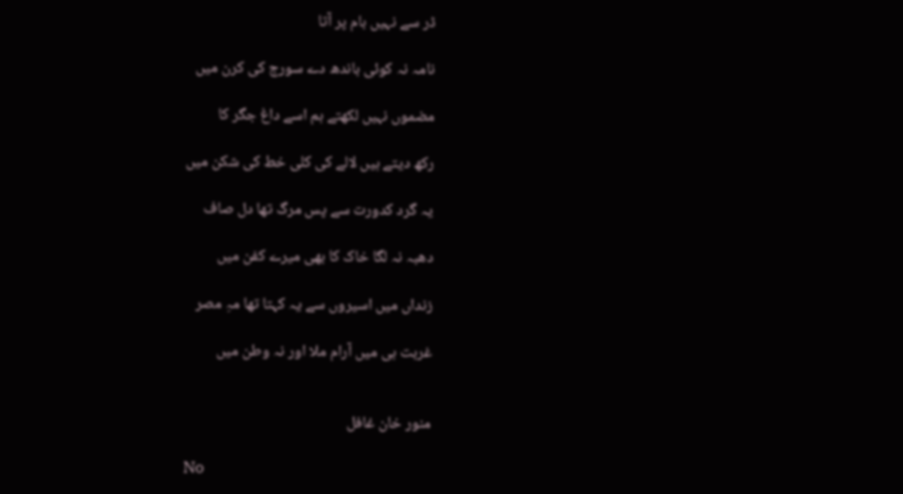ڈر سے نہیں بام پر آتا

نامہ نہ کوئی باندھ دے سورج کی کرن میں

مضموں نہیں لکھتے ہم اسے داغ جگر کا

رکھ دیتے ہیں لالے کی کلی خط کی شکن میں

یہ گرد کدورت سے پس مرگ تھا دل صاف

دھبہ نہ لگا خاک کا بھی میرے کفن میں

زنداں میں اسیروں سے یہ کہتا تھا مہِ مصر

غربت ہی میں آرام ملا اور نہ وطن میں


منور خان غافل

No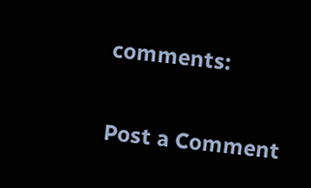comments:

Post a Comment